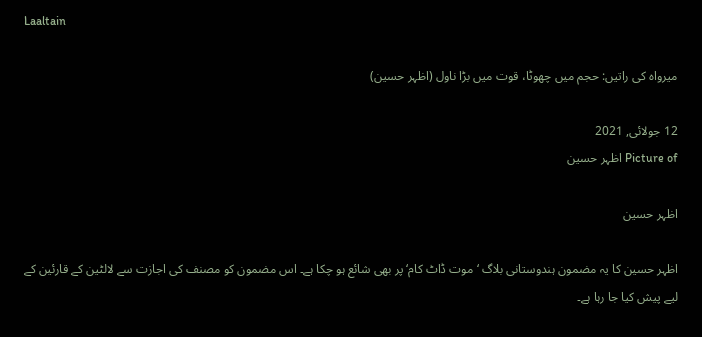Laaltain

میرواہ کی راتیں: حجم میں چھوٹا، قوت میں بڑا ناول (اظہر حسین)

12 جولائی, 2021
Picture of اظہر حسین

اظہر حسین

اظہر حسین کا یہ مضمون ہندوستانی بلاگ ‘موت ڈاٹ کام‘ پر بھی شائع ہو چکا ہے۔ اس مضمون کو مصنف کی اجازت سے لالٹین کے قارئین کے لیے پیش کیا جا رہا ہے۔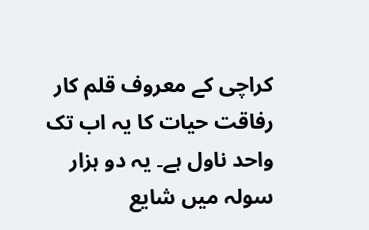کراچی کے معروف قلم کار رفاقت حیات کا یہ اب تک واحد ناول ہے۔ یہ دو ہزار سولہ میں شایع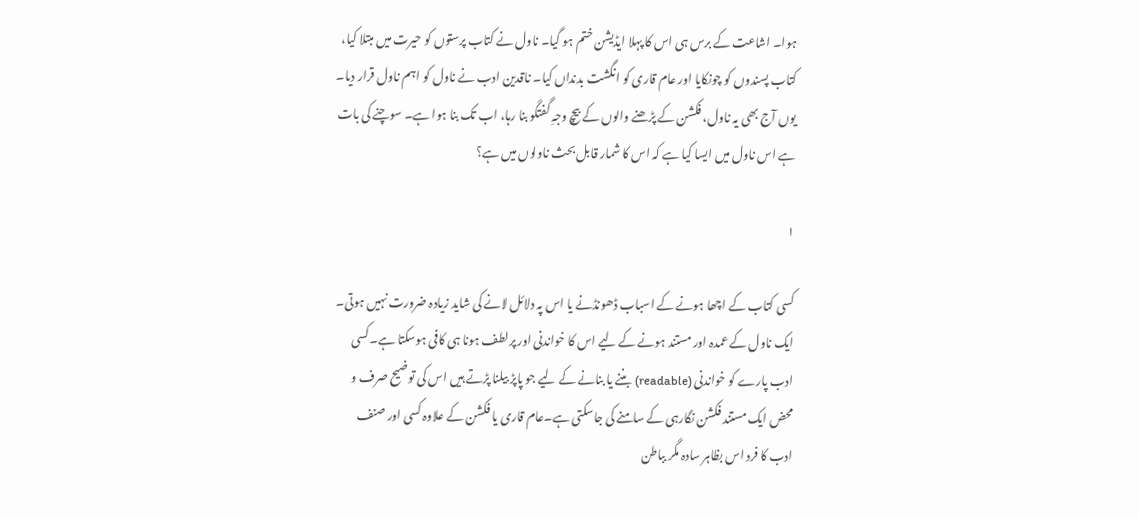ہوا۔ اشاعت کے برس ہی اس کا پہلا ایڈیشن ختم ہو گیا۔ ناول نے کتاب پرستوں کو حیرت میں مبتلا کیا، کتاب پسندوں کو چونکایا اور عام قاری کو انگشت بدنداں کیا۔ ناقدین ادب نے ناول کو اہم ناول قرار دیا۔ یوں آج بھی یہ ناول، فکشن کے پڑھنے والوں کے بیچ وجہِ گفتگو بنا رہا، اب تک بنا ہوا ہے۔ سوچنے کی بات ہے اس ناول میں ایسا کیا ہے کہ اس کا شمار قابل بحث ناولوں میں ہے؟

۱

کسی کتاب کے اچھا ہونے کے اسباب ڈھونڈنے یا اس پہ دلائل لانے کی شاید زیادہ ضرورت نہیں ہوتی۔ ایک ناول کے عمدہ اور مستند ہونے کے لیے اس کا خواندنی اور پرلطف ہونا ہی کافی ہوسکتا ہے۔کسی ادب پارے کو خواندنی (readable) بننے یا بنانے کے لیے جو پاپڑ بیلنا پڑتے ہیں اس کی توضیح صرف و محض ایک مستند فکشن نگارہی کے سامنے کی جاسکتی ہے۔عام قاری یا فکشن کے علاوہ کسی اور صنف ادب کا فرد اس بظاہر سادہ مگر بباطن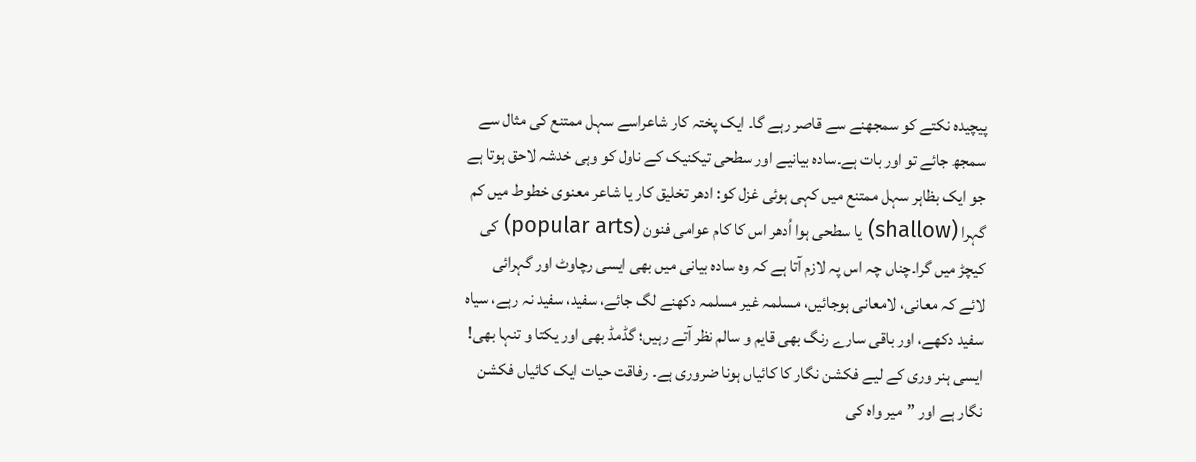پیچیدہ نکتے کو سمجھنے سے قاصر رہے گا۔ ایک پختہ کار شاعراسے سہل ممتنع کی مثال سے سمجھ جائے تو اور بات ہے۔سادہ بیانیے اور سطحی تیکنیک کے ناول کو وہی خدشہ لاحق ہوتا ہے جو ایک بظاہر سہل ممتنع میں کہی ہوئی غزل کو: ادھر تخلیق کار یا شاعر معنوی خطوط میں کم گہرا (shallow) یا سطحی ہوا اُدھر اس کا کام عوامی فنون (popular arts) کی کیچڑ میں گرا۔چناں چہ اس پہ لازم آتا ہے کہ وہ سادہ بیانی میں بھی ایسی رچاوٹ اور گہرائی لائے کہ معانی، لامعانی ہوجائیں، مسلمہ غیر مسلمہ دکھنے لگ جائے، سفید، سفید نہ رہے، سیاہ سفید دکھے، اور باقی سارے رنگ بھی قایم و سالم نظر آتے رہیں؛ گڈمڈ بھی اور یکتا و تنہا بھی! ایسی ہنر وری کے لیے فکشن نگار کا کائیاں ہونا ضروری ہے۔ رفاقت حیات ایک کائیاں فکشن نگار ہے اور ”میر واہ کی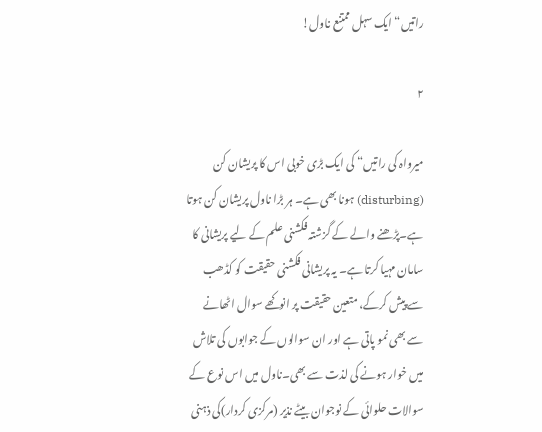راتیں“ ایک سہل ممتنع ناول!

۲

میرواہ کی راتیں“ کی ایک بڑی خوبی اس کا پریشان کن (disturbing) ہونا بھی ہے۔ ہر بڑا ناول پریشان کن ہوتا ہے۔پڑھنے والے کے گزشتہ فکشنی علم کے لیے پریشانی کا سامان مہیا کرتا ہے۔ یہ پریشانی فکشنی حقیقت کو کڈھب سے پیش کرکے، متعین حقیقت پر انوکھے سوال اٹھانے سے بھی نمو پاتی ہے اور ان سوالوں کے جوابوں کی تلاش میں خوار ہونے کی لذت سے بھی۔ناول میں اس نوع کے سوالات حلوائی کے نوجوان بیٹے نذیر (مرکزی کردار)کی ذہنی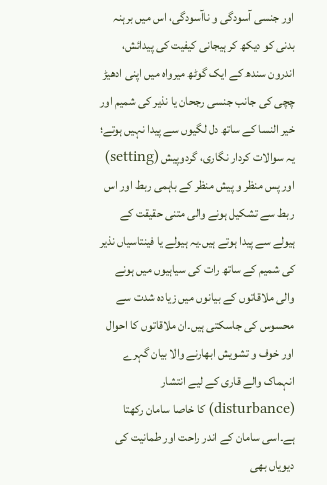اور جنسی آسودگی و ناآسودگی، اس میں برہنہ بدنی کو دیکھ کر ہیجانی کیفیت کی پیدائش، اندرون سندھ کے ایک گوٹھ میرواہ میں اپنی ادھیڑ چچی کی جانب جنسی رجحان یا نذیر کی شمیم اور خیر النسا کے ساتھ دل لگیوں سے پیدا نہیں ہوتے؛ یہ سوالات کردار نگاری، گردوپیش (setting) اور پس منظر و پیش منظر کے باہمی ربط اور اس ربط سے تشکیل ہونے والی متنی حقیقت کے ہیولے سے پیدا ہوتے ہیں۔یہ ہیولے یا فینتاسیاں نذیر کی شمیم کے ساتھ رات کی سیاہیوں میں ہونے والی ملاقاتوں کے بیانوں میں زیادہ شدت سے محسوس کی جاسکتی ہیں۔ان ملاقاتوں کا احوال اور خوف و تشویش ابھارنے والا بیان گہرے انہماک والے قاری کے لیے انتشار (disturbance) کا خاصا سامان رکھتا ہے۔اسی سامان کے اندر راحت اور طمانیت کی دیویاں بھی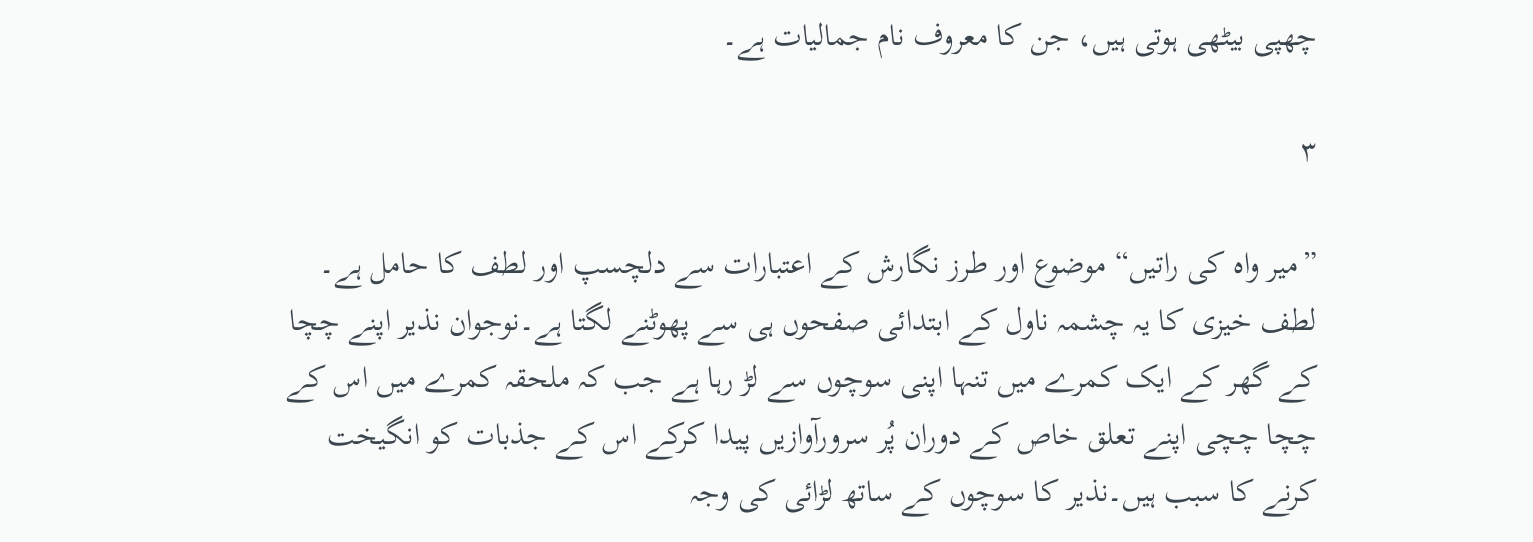چھپی بیٹھی ہوتی ہیں، جن کا معروف نام جمالیات ہے۔

۳

”میر واہ کی راتیں“ موضوع اور طرز نگارش کے اعتبارات سے دلچسپ اور لطف کا حامل ہے۔ لطف خیزی کا یہ چشمہ ناول کے ابتدائی صفحوں ہی سے پھوٹنے لگتا ہے۔نوجوان نذیر اپنے چچا کے گھر کے ایک کمرے میں تنہا اپنی سوچوں سے لڑ رہا ہے جب کہ ملحقہ کمرے میں اس کے چچا چچی اپنے تعلق خاص کے دوران پُر سرورآوازیں پیدا کرکے اس کے جذبات کو انگیخت کرنے کا سبب ہیں۔نذیر کا سوچوں کے ساتھ لڑائی کی وجہ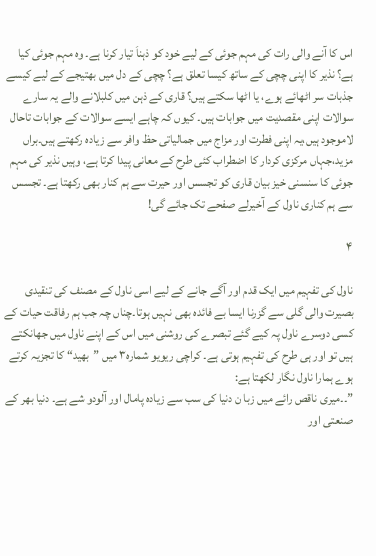اس کا آنے والی رات کی مہم جوئی کے لیے خود کو ذہناَ تیار کرنا ہے۔ وہ مہم جوئی کیا ہے؟ نذیر کا اپنی چچی کے ساتھ کیسا تعلق ہے؟ چچی کے دل میں بھتیجے کے لیے کیسے جذبات سر اٹھائے ہوے، یا اٹھا سکتے ہیں؟ قاری کے ذہن میں کلبلانے والے یہ سارے سوالات اپنی مقصدیت میں جوابات ہیں۔ کیوں کہ چاہے ایسے سوالات کے جوابات تاحال لاموجود ہیں،یہ اپنی فطرت اور مزاج میں جمالیاتی حظ وافر سے زیادہ رکھتے ہیں۔براں مزید،جہاں مرکزی کردار کا اضطراب کئی طرح کے معانی پیدا کرتا ہے، وہیں نذیر کی مہم جوئی کا سنسنی خیز بیان قاری کو تجسس اور حیرت سے ہم کنار بھی رکھتا ہے۔ تجسس سے ہم کناری ناول کے آخیرلے صفحے تک جائے گی!

۴

ناول کی تفہیم میں ایک قدم اور آگے جانے کے لیے اسی ناول کے مصنف کی تنقیدی بصیرت والی گلی سے گزرنا ایسا بے فائدہ بھی نہیں ہوتا۔چناں چہ جب ہم رفاقت حیات کے کسی دوسرے ناول پہ کیے گئے تبصرے کی روشنی میں اس کے اپنے ناول میں جھانکتے ہیں تو اور ہی طرح کی تفہیم ہوتی ہے۔ کراچی ریویو شمارہ۳ میں ”بھید“ کا تجزیہ کرتے ہوے ہمارا ناول نگار لکھتا ہے:
”۔۔میری ناقص رائے میں زبا ن دنیا کی سب سے زیادہ پامال اور آلودو شے ہے۔ دنیا بھر کے صنعتی اور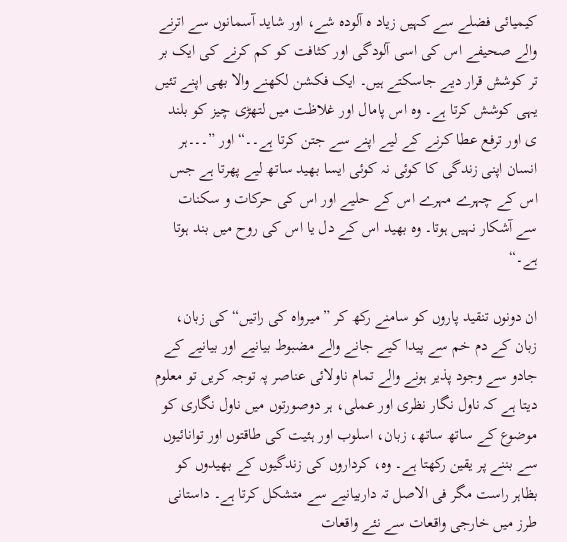کیمیائی فضلے سے کہیں زیاد ہ آلودہ شے، اور شاید آسمانوں سے اترنے والے صحیفے اس کی اسی آلودگی اور کثافت کو کم کرنے کی ایک بر تر کوشش قرار دیے جاسکتے ہیں۔ ایک فکشن لکھنے والا بھی اپنے تئیں یہی کوشش کرتا ہے۔ وہ اس پامال اور غلاظت میں لتھڑی چیز کو بلند ی اور ترفع عطا کرنے کے لیے اپنے سے جتن کرتا ہے۔۔“ اور ”۔۔۔ہر انسان اپنی زندگی کا کوئی نہ کوئی ایسا بھید ساتھ لیے پھرتا ہے جس اس کے چہرے مہرے اس کے حلیے اور اس کی حرکات و سکنات سے آشکار نہیں ہوتا۔ وہ بھید اس کے دل یا اس کی روح میں بند ہوتا ہے۔“

ان دونوں تنقید پاروں کو سامنے رکھ کر ”میرواہ کی راتیں“ کی زبان، زبان کے دم خم سے پیدا کیے جانے والے مضبوط بیانیے اور بیانیے کے جادو سے وجود پذیر ہونے والے تمام ناولائی عناصر پہ توجہ کریں تو معلوم دیتا ہے کہ ناول نگار نظری اور عملی، ہر دوصورتوں میں ناول نگاری کو موضوع کے ساتھ ساتھ، زبان، اسلوب اور ہئیت کی طاقتوں اور توانائیوں سے بننے پر یقین رکھتا ہے۔ وہ، کرداروں کی زندگیوں کے بھیدوں کو بظاہر راست مگر فی الاصل تہ داربیانیے سے متشکل کرتا ہے۔ داستانی طرز میں خارجی واقعات سے نئے واقعات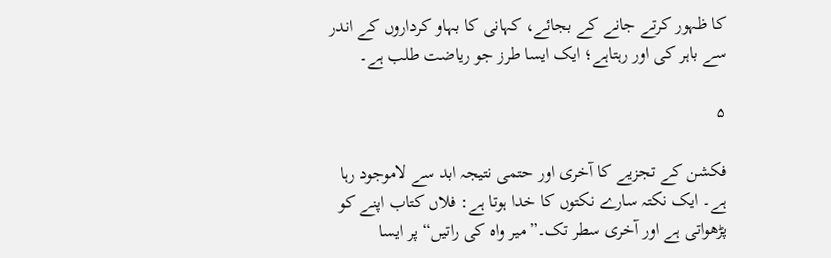کا ظہور کرتے جانے کے بجائے، کہانی کا بہاو کرداروں کے اندر سے باہر کی اور رہتاہے؛ ایک ایسا طرز جو ریاضت طلب ہے۔

۵

فکشن کے تجزیے کا آخری اور حتمی نتیجہ ابد سے لاموجود رہا ہے۔ ایک نکتہ سارے نکتوں کا خدا ہوتا ہے: فلاں کتاب اپنے کو پڑھواتی ہے اور آخری سطر تک۔”میر واہ کی راتیں“ پر ایسا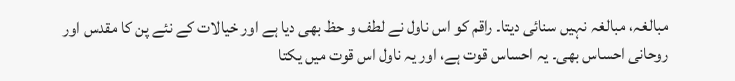مبالغہ، مبالغہ نہیں سنائی دیتا۔ راقم کو اس ناول نے لطف و حظ بھی دیا ہے اور خیالات کے نئے پن کا مقدس اور روحانی احساس بھی۔ یہ احساس قوت ہے، اور یہ ناول اس قوت میں یکتا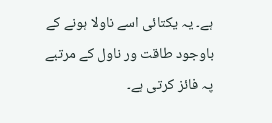ہے۔ یہ یکتائی اسے ناولا ہونے کے باوجود طاقت ور ناول کے مرتبے پہ فائز کرتی ہے۔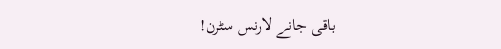باقی جانے لارنس سٹرن!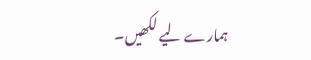ہمارے لیے لکھیں۔